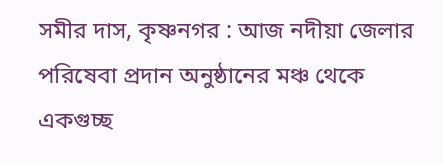সমীর দাস, কৃষ্ণনগর : আজ নদীয়া জেলার পরিষেবা প্রদান অনুষ্ঠানের মঞ্চ থেকে একগুচ্ছ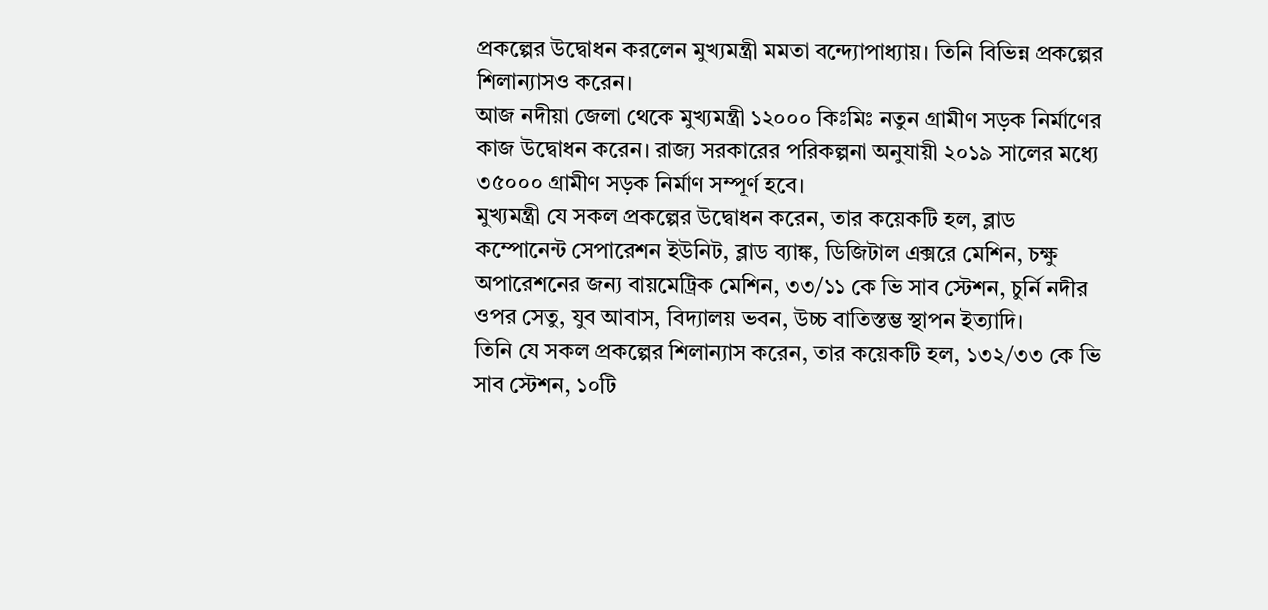প্রকল্পের উদ্বোধন করলেন মুখ্যমন্ত্রী মমতা বন্দ্যোপাধ্যায়। তিনি বিভিন্ন প্রকল্পের শিলান্যাসও করেন।
আজ নদীয়া জেলা থেকে মুখ্যমন্ত্রী ১২০০০ কিঃমিঃ নতুন গ্রামীণ সড়ক নির্মাণের কাজ উদ্বোধন করেন। রাজ্য সরকারের পরিকল্পনা অনুযায়ী ২০১৯ সালের মধ্যে ৩৫০০০ গ্রামীণ সড়ক নির্মাণ সম্পূর্ণ হবে।
মুখ্যমন্ত্রী যে সকল প্রকল্পের উদ্বোধন করেন, তার কয়েকটি হল, ব্লাড কম্পোনেন্ট সেপারেশন ইউনিট, ব্লাড ব্যাঙ্ক, ডিজিটাল এক্সরে মেশিন, চক্ষু অপারেশনের জন্য বায়মেট্রিক মেশিন, ৩৩/১১ কে ভি সাব স্টেশন, চুর্নি নদীর ওপর সেতু, যুব আবাস, বিদ্যালয় ভবন, উচ্চ বাতিস্তম্ভ স্থাপন ইত্যাদি।
তিনি যে সকল প্রকল্পের শিলান্যাস করেন, তার কয়েকটি হল, ১৩২/৩৩ কে ভি সাব স্টেশন, ১০টি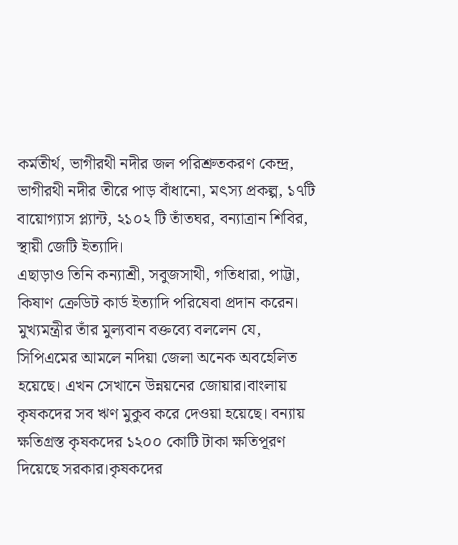কর্মতীর্থ, ভাগীরথী নদীর জল পরিশ্রুতকরণ কেন্দ্র, ভাগীরথী নদীর তীরে পাড় বাঁধানো, মৎস্য প্রকল্প, ১৭টি বায়োগ্যাস প্ল্যান্ট, ২১০২ টি তাঁতঘর, বন্যাত্রান শিবির, স্থায়ী জেটি ইত্যাদি।
এছাড়াও তিনি কন্যাশ্রী, সবুজসাথী, গতিধারা, পাট্টা, কিষাণ ক্রেডিট কার্ড ইত্যাদি পরিষেবা প্রদান করেন।
মুখ্যমন্ত্রীর তাঁর মুল্যবান বক্তব্যে বললেন যে, সিপিএমের আমলে নদিয়া জেলা অনেক অবহেলিত হয়েছে। এখন সেখানে উন্নয়নের জোয়ার।বাংলায় কৃষকদের সব ঋণ মুকুব করে দেওয়া হয়েছে। বন্যায় ক্ষতিগ্রস্ত কৃষকদের ১২০০ কোটি টাকা ক্ষতিপূরণ দিয়েছে সরকার।কৃষকদের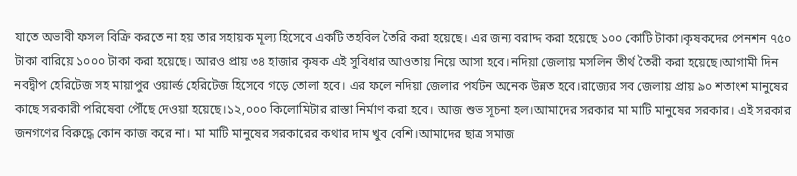যাতে অভাবী ফসল বিক্রি করতে না হয় তার সহায়ক মূল্য হিসেবে একটি তহবিল তৈরি করা হয়েছে। এর জন্য বরাদ্দ করা হয়েছে ১০০ কোটি টাকা।কৃষকদের পেনশন ৭৫০ টাকা বারিয়ে ১০০০ টাকা করা হয়েছে। আরও প্রায় ৩৪ হাজার কৃষক এই সুবিধার আওতায় নিয়ে আসা হবে।নদিয়া জেলায় মসলিন তীর্থ তৈরী করা হয়েছে।আগামী দিন নবদ্বীপ হেরিটেজ সহ মায়াপুর ওয়ার্ল্ড হেরিটেজ হিসেবে গড়ে তোলা হবে। এর ফলে নদিয়া জেলার পর্যটন অনেক উন্নত হবে।রাজ্যের সব জেলায় প্রায় ৯০ শতাংশ মানুষের কাছে সরকারী পরিষেবা পৌঁছে দেওয়া হয়েছে।১২,০০০ কিলোমিটার রাস্তা নির্মাণ করা হবে। আজ শুভ সূচনা হল।আমাদের সরকার মা মাটি মানুষের সরকার। এই সরকার জনগণের বিরুদ্ধে কোন কাজ করে না। মা মাটি মানুষের সরকারের কথার দাম খুব বেশি।আমাদের ছাত্র সমাজ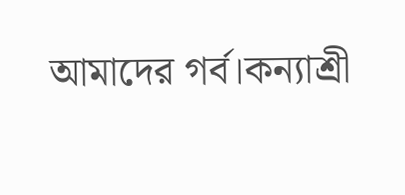আমাদের গর্ব।কন্যাশ্রী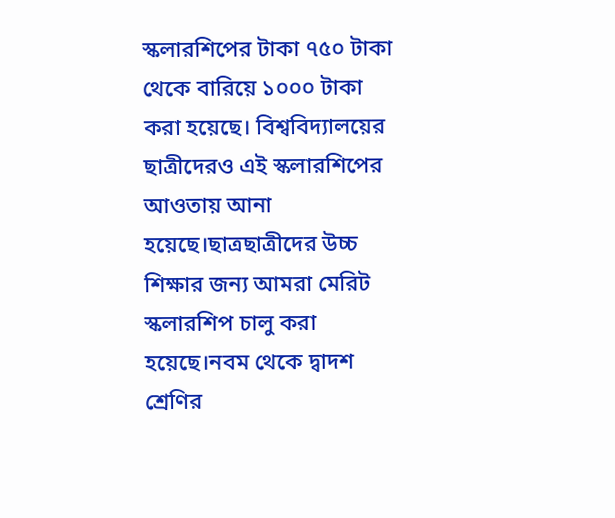স্কলারশিপের টাকা ৭৫০ টাকা থেকে বারিয়ে ১০০০ টাকা করা হয়েছে। বিশ্ববিদ্যালয়ের ছাত্রীদেরও এই স্কলারশিপের আওতায় আনা হয়েছে।ছাত্রছাত্রীদের উচ্চ শিক্ষার জন্য আমরা মেরিট স্কলারশিপ চালু করা হয়েছে।নবম থেকে দ্বাদশ শ্রেণির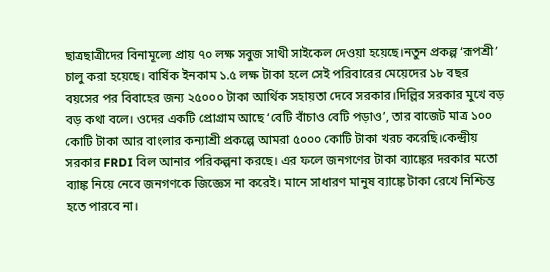ছাত্রছাত্রীদের বিনামূল্যে প্রায় ৭০ লক্ষ সবুজ সাথী সাইকেল দেওয়া হয়েছে।নতুন প্রকল্প ‘রূপশ্রী’ চালু করা হয়েছে। বার্ষিক ইনকাম ১.৫ লক্ষ টাকা হলে সেই পরিবারের মেয়েদের ১৮ বছর বয়সের পর বিবাহের জন্য ২৫০০০ টাকা আর্থিক সহায়তা দেবে সরকার।দিল্লির সরকার মুখে বড় বড় কথা বলে। ওদের একটি প্রোগ্রাম আছে ‘বেটি বাঁচাও বেটি পড়াও’, তার বাজেট মাত্র ১০০ কোটি টাকা আর বাংলার কন্যাশ্রী প্রকল্পে আমরা ৫০০০ কোটি টাকা খরচ করেছি।কেন্দ্রীয় সরকার FRDI বিল আনার পরিকল্পনা করছে। এর ফলে জনগণের টাকা ব্যাঙ্কের দরকার মতো ব্যাঙ্ক নিয়ে নেবে জনগণকে জিজ্ঞেস না করেই। মানে সাধারণ মানুষ ব্যাঙ্কে টাকা রেখে নিশ্চিন্ত হতে পারবে না।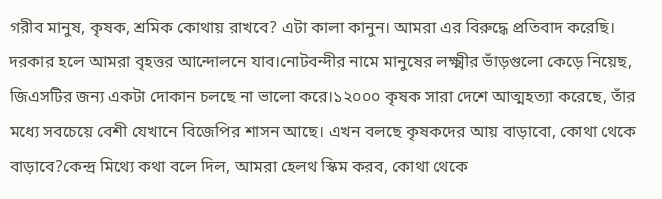গরীব মানুষ, কৃষক, শ্রমিক কোথায় রাখবে? এটা কালা কানুন। আমরা এর বিরুদ্ধে প্রতিবাদ করেছি। দরকার হলে আমরা বৃহত্তর আন্দোলনে যাব।নোটবন্দীর নামে মানুষের লক্ষ্মীর ভাঁড়গুলো কেড়ে নিয়েছ, জিএসটির জন্য একটা দোকান চলছে না ভালো করে।১২০০০ কৃষক সারা দেশে আত্মহত্যা করেছে, তাঁর মধ্যে সবচেয়ে বেশী যেখানে বিজেপির শাসন আছে। এখন বলছে কৃষকদের আয় বাড়াবো, কোথা থেকে বাড়াবে?কেন্দ্র মিথ্যে কথা বলে দিল, আমরা হেলথ স্কিম করব, কোথা থেকে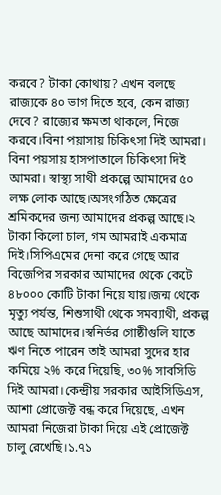করবে? টাকা কোথায়? এখন বলছে রাজ্যকে ৪০ ভাগ দিতে হবে, কেন রাজ্য দেবে? রাজ্যের ক্ষমতা থাকলে, নিজে করবে।বিনা পয়াসায় চিকিৎসা দিই আমরা। বিনা পয়সায় হাসপাতালে চিকিৎসা দিই আমরা। স্বাস্থ্য সাথী প্রকল্পে আমাদের ৫০ লক্ষ লোক আছে।অসংগঠিত ক্ষেত্রের শ্রমিকদের জন্য আমাদের প্রকল্প আছে।২ টাকা কিলো চাল, গম আমরাই একমাত্র দিই।সিপিএমের দেনা করে গেছে আর বিজেপির সরকার আমাদের থেকে কেটে ৪৮০০০ কোটি টাকা নিয়ে যায়।জন্ম থেকে মৃত্যু পর্যন্ত, শিশুসাথী থেকে সমব্যাথী, প্রকল্প আছে আমাদের।স্বনির্ভর গোষ্ঠীগুলি যাতে ঋণ নিতে পারেন তাই আমরা সুদের হার কমিয়ে ২% করে দিয়েছি, ৩০% সাবসিডি দিই আমরা।কেন্দ্রীয় সরকার আইসিডিএস, আশা প্রোজেক্ট বন্ধ করে দিয়েছে, এখন আমরা নিজেরা টাকা দিয়ে এই প্রোজেক্ট চালু রেখেছি।১.৭১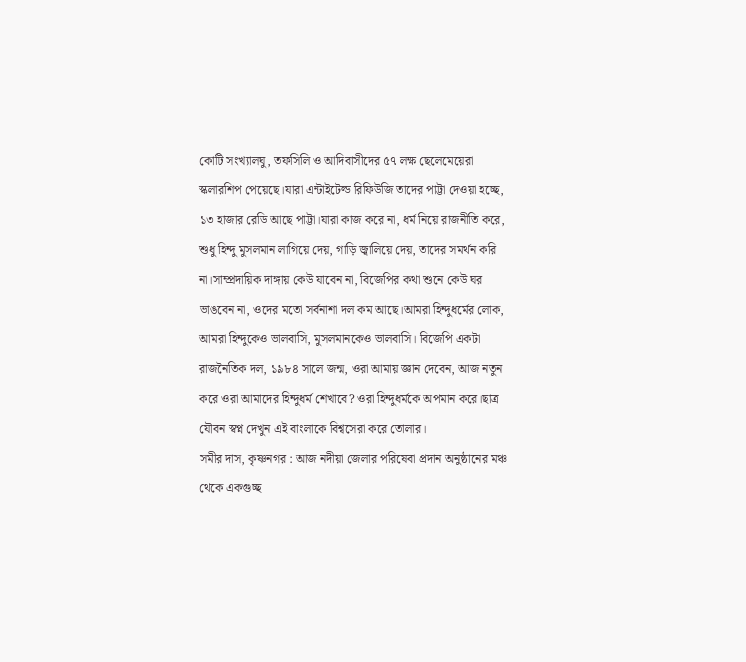কোটি সংখ্যালঘু, তফসিলি ও আদিবাসীদের ৫৭ লক্ষ ছেলেমেয়েরা স্কলারশিপ পেয়েছে।যারা এন্টাইটেল্ড রিফিউজি তাদের পাট্টা দেওয়া হচ্ছে, ১৩ হাজার রেডি আছে পাট্টা।যারা কাজ করে না, ধর্ম নিয়ে রাজনীতি করে, শুধু হিন্দু মুসলমান লাগিয়ে দেয়, গাড়ি জ্বালিয়ে দেয়, তাদের সমর্থন করি না।সাম্প্রদায়িক দাঙ্গায় কেউ যাবেন না, বিজেপির কথা শুনে কেউ ঘর ভাঙবেন না, ওদের মতো সর্বনাশা দল কম আছে।আমরা হিন্দুধর্মের লোক, আমরা হিন্দুকেও ভালবাসি, মুসলমানকেও ভালবাসি। বিজেপি একটা রাজনৈতিক দল, ১৯৮৪ সালে জন্ম, ওরা আমায় জ্ঞান দেবেন, আজ নতুন করে ওরা আমাদের হিন্দুধর্ম শেখাবে? ওরা হিন্দুধর্মকে অপমান করে।ছাত্র যৌবন স্বপ্ন দেখুন এই বাংলাকে বিশ্বসেরা করে তোলার।
সমীর দাস, কৃষ্ণনগর : আজ নদীয়া জেলার পরিষেবা প্রদান অনুষ্ঠানের মঞ্চ থেকে একগুচ্ছ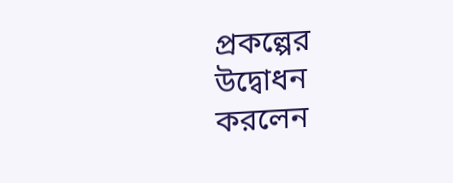প্রকল্পের উদ্বোধন করলেন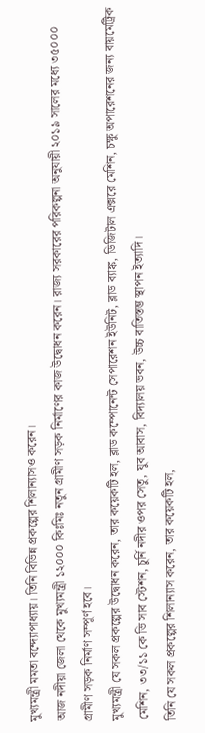মুখ্যমন্ত্রী মমতা বন্দ্যোপাধ্যায়। তিনি বিভিন্ন প্রকল্পের শিলান্যাসও করেন।
আজ নদীয়া জেলা থেকে মুখ্যমন্ত্রী ১২০০০ কিঃমিঃ নতুন গ্রামীণ সড়ক নির্মাণের কাজ উদ্বোধন করেন। রাজ্য সরকারের পরিকল্পনা অনুযায়ী ২০১৯ সালের মধ্যে ৩৫০০০ গ্রামীণ সড়ক নির্মাণ সম্পূর্ণ হবে।
মুখ্যমন্ত্রী যে সকল প্রকল্পের উদ্বোধন করেন, তার কয়েকটি হল, ব্লাড কম্পোনেন্ট সেপারেশন ইউনিট, ব্লাড ব্যাঙ্ক, ডিজিটাল এক্সরে মেশিন, চক্ষু অপারেশনের জন্য বায়মেট্রিক মেশিন, ৩৩/১১ কে ভি সাব স্টেশন, চুর্নি নদীর ওপর সেতু, যুব আবাস, বিদ্যালয় ভবন, উচ্চ বাতিস্তম্ভ স্থাপন ইত্যাদি।
তিনি যে সকল প্রকল্পের শিলান্যাস করেন, তার কয়েকটি হল,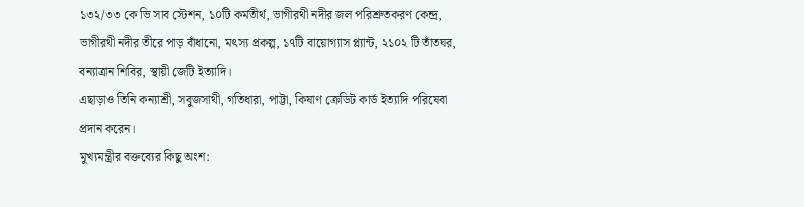১৩২/৩৩ কে ভি সাব স্টেশন, ১০টি কর্মতীর্থ, ভাগীরথী নদীর জল পরিশ্রুতকরণ কেন্দ্র, ভাগীরথী নদীর তীরে পাড় বাঁধানো, মৎস্য প্রকল্প, ১৭টি বায়োগ্যাস প্ল্যান্ট, ২১০২ টি তাঁতঘর, বন্যাত্রান শিবির, স্থায়ী জেটি ইত্যাদি।
এছাড়াও তিনি কন্যাশ্রী, সবুজসাথী, গতিধারা, পাট্টা, কিষাণ ক্রেডিট কার্ড ইত্যাদি পরিষেবা প্রদান করেন।
মুখ্যমন্ত্রীর বক্তব্যের কিছু অংশ: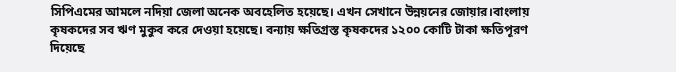সিপিএমের আমলে নদিয়া জেলা অনেক অবহেলিত হয়েছে। এখন সেখানে উন্নয়নের জোয়ার।বাংলায় কৃষকদের সব ঋণ মুকুব করে দেওয়া হয়েছে। বন্যায় ক্ষতিগ্রস্ত কৃষকদের ১২০০ কোটি টাকা ক্ষতিপূরণ দিয়েছে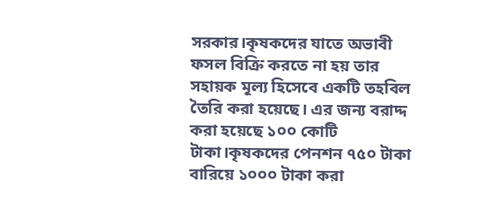সরকার।কৃষকদের যাতে অভাবী ফসল বিক্রি করতে না হয় তার সহায়ক মূল্য হিসেবে একটি তহবিল তৈরি করা হয়েছে। এর জন্য বরাদ্দ করা হয়েছে ১০০ কোটি টাকা।কৃষকদের পেনশন ৭৫০ টাকা বারিয়ে ১০০০ টাকা করা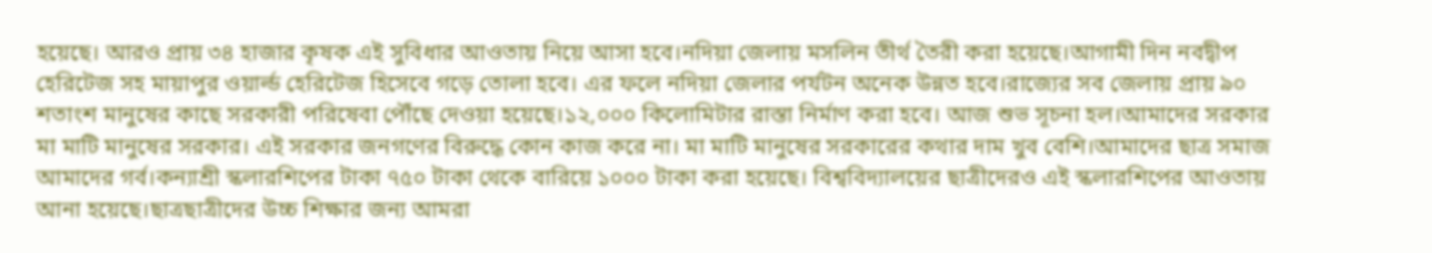হয়েছে। আরও প্রায় ৩৪ হাজার কৃষক এই সুবিধার আওতায় নিয়ে আসা হবে।নদিয়া জেলায় মসলিন তীর্থ তৈরী করা হয়েছে।আগামী দিন নবদ্বীপ হেরিটেজ সহ মায়াপুর ওয়ার্ল্ড হেরিটেজ হিসেবে গড়ে তোলা হবে। এর ফলে নদিয়া জেলার পর্যটন অনেক উন্নত হবে।রাজ্যের সব জেলায় প্রায় ৯০ শতাংশ মানুষের কাছে সরকারী পরিষেবা পৌঁছে দেওয়া হয়েছে।১২,০০০ কিলোমিটার রাস্তা নির্মাণ করা হবে। আজ শুভ সূচনা হল।আমাদের সরকার মা মাটি মানুষের সরকার। এই সরকার জনগণের বিরুদ্ধে কোন কাজ করে না। মা মাটি মানুষের সরকারের কথার দাম খুব বেশি।আমাদের ছাত্র সমাজ আমাদের গর্ব।কন্যাশ্রী স্কলারশিপের টাকা ৭৫০ টাকা থেকে বারিয়ে ১০০০ টাকা করা হয়েছে। বিশ্ববিদ্যালয়ের ছাত্রীদেরও এই স্কলারশিপের আওতায় আনা হয়েছে।ছাত্রছাত্রীদের উচ্চ শিক্ষার জন্য আমরা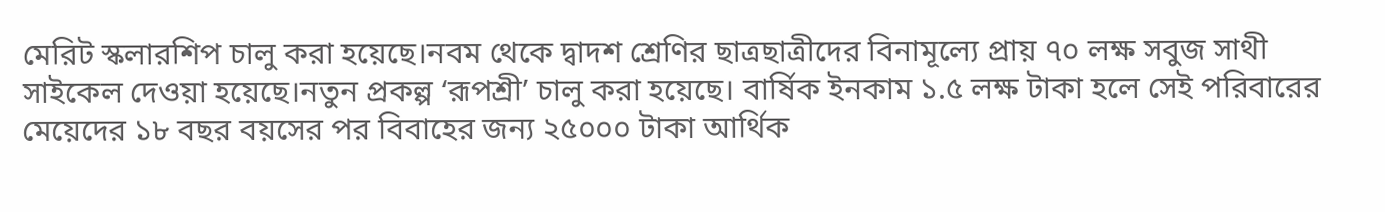মেরিট স্কলারশিপ চালু করা হয়েছে।নবম থেকে দ্বাদশ শ্রেণির ছাত্রছাত্রীদের বিনামূল্যে প্রায় ৭০ লক্ষ সবুজ সাথী সাইকেল দেওয়া হয়েছে।নতুন প্রকল্প ‘রূপশ্রী’ চালু করা হয়েছে। বার্ষিক ইনকাম ১.৫ লক্ষ টাকা হলে সেই পরিবারের মেয়েদের ১৮ বছর বয়সের পর বিবাহের জন্য ২৫০০০ টাকা আর্থিক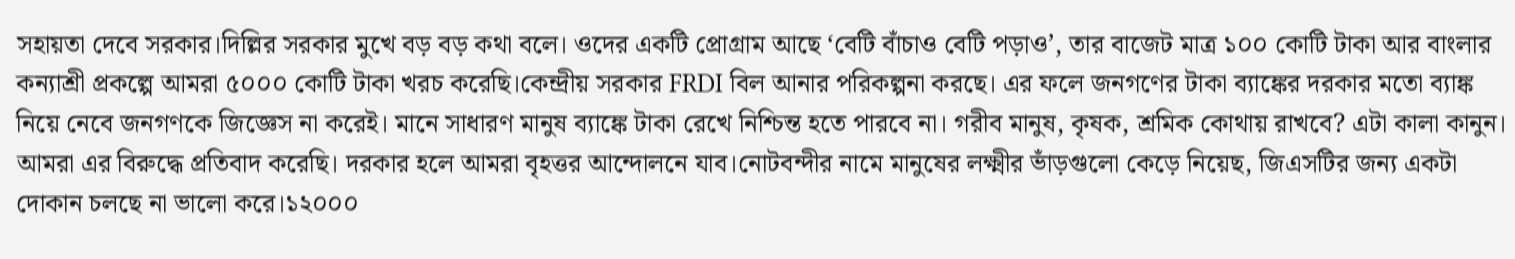সহায়তা দেবে সরকার।দিল্লির সরকার মুখে বড় বড় কথা বলে। ওদের একটি প্রোগ্রাম আছে ‘বেটি বাঁচাও বেটি পড়াও’, তার বাজেট মাত্র ১০০ কোটি টাকা আর বাংলার কন্যাশ্রী প্রকল্পে আমরা ৫০০০ কোটি টাকা খরচ করেছি।কেন্দ্রীয় সরকার FRDI বিল আনার পরিকল্পনা করছে। এর ফলে জনগণের টাকা ব্যাঙ্কের দরকার মতো ব্যাঙ্ক নিয়ে নেবে জনগণকে জিজ্ঞেস না করেই। মানে সাধারণ মানুষ ব্যাঙ্কে টাকা রেখে নিশ্চিন্ত হতে পারবে না। গরীব মানুষ, কৃষক, শ্রমিক কোথায় রাখবে? এটা কালা কানুন। আমরা এর বিরুদ্ধে প্রতিবাদ করেছি। দরকার হলে আমরা বৃহত্তর আন্দোলনে যাব।নোটবন্দীর নামে মানুষের লক্ষ্মীর ভাঁড়গুলো কেড়ে নিয়েছ, জিএসটির জন্য একটা দোকান চলছে না ভালো করে।১২০০০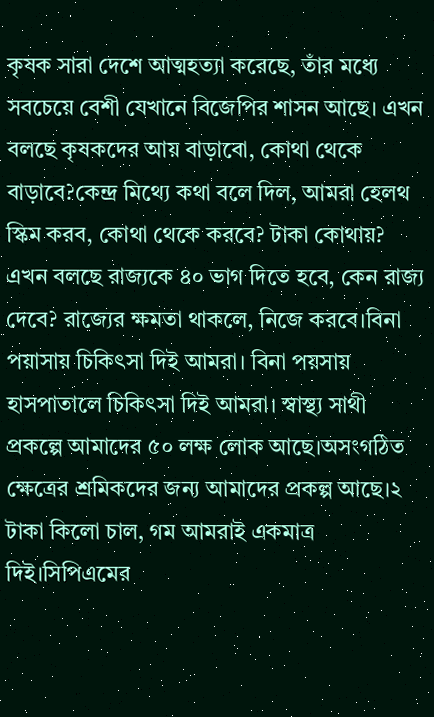কৃষক সারা দেশে আত্মহত্যা করেছে, তাঁর মধ্যে সবচেয়ে বেশী যেখানে বিজেপির শাসন আছে। এখন বলছে কৃষকদের আয় বাড়াবো, কোথা থেকে বাড়াবে?কেন্দ্র মিথ্যে কথা বলে দিল, আমরা হেলথ স্কিম করব, কোথা থেকে করবে? টাকা কোথায়? এখন বলছে রাজ্যকে ৪০ ভাগ দিতে হবে, কেন রাজ্য দেবে? রাজ্যের ক্ষমতা থাকলে, নিজে করবে।বিনা পয়াসায় চিকিৎসা দিই আমরা। বিনা পয়সায় হাসপাতালে চিকিৎসা দিই আমরা। স্বাস্থ্য সাথী প্রকল্পে আমাদের ৫০ লক্ষ লোক আছে।অসংগঠিত ক্ষেত্রের শ্রমিকদের জন্য আমাদের প্রকল্প আছে।২ টাকা কিলো চাল, গম আমরাই একমাত্র দিই।সিপিএমের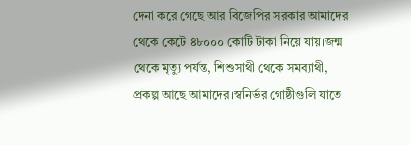দেনা করে গেছে আর বিজেপির সরকার আমাদের থেকে কেটে ৪৮০০০ কোটি টাকা নিয়ে যায়।জন্ম থেকে মৃত্যু পর্যন্ত, শিশুসাথী থেকে সমব্যাথী, প্রকল্প আছে আমাদের।স্বনির্ভর গোষ্ঠীগুলি যাতে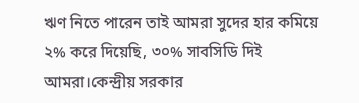ঋণ নিতে পারেন তাই আমরা সুদের হার কমিয়ে ২% করে দিয়েছি, ৩০% সাবসিডি দিই আমরা।কেন্দ্রীয় সরকার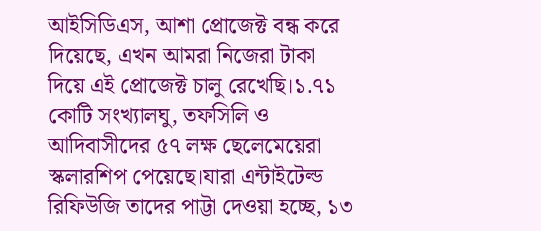আইসিডিএস, আশা প্রোজেক্ট বন্ধ করে দিয়েছে, এখন আমরা নিজেরা টাকা দিয়ে এই প্রোজেক্ট চালু রেখেছি।১.৭১ কোটি সংখ্যালঘু, তফসিলি ও আদিবাসীদের ৫৭ লক্ষ ছেলেমেয়েরা স্কলারশিপ পেয়েছে।যারা এন্টাইটেল্ড রিফিউজি তাদের পাট্টা দেওয়া হচ্ছে, ১৩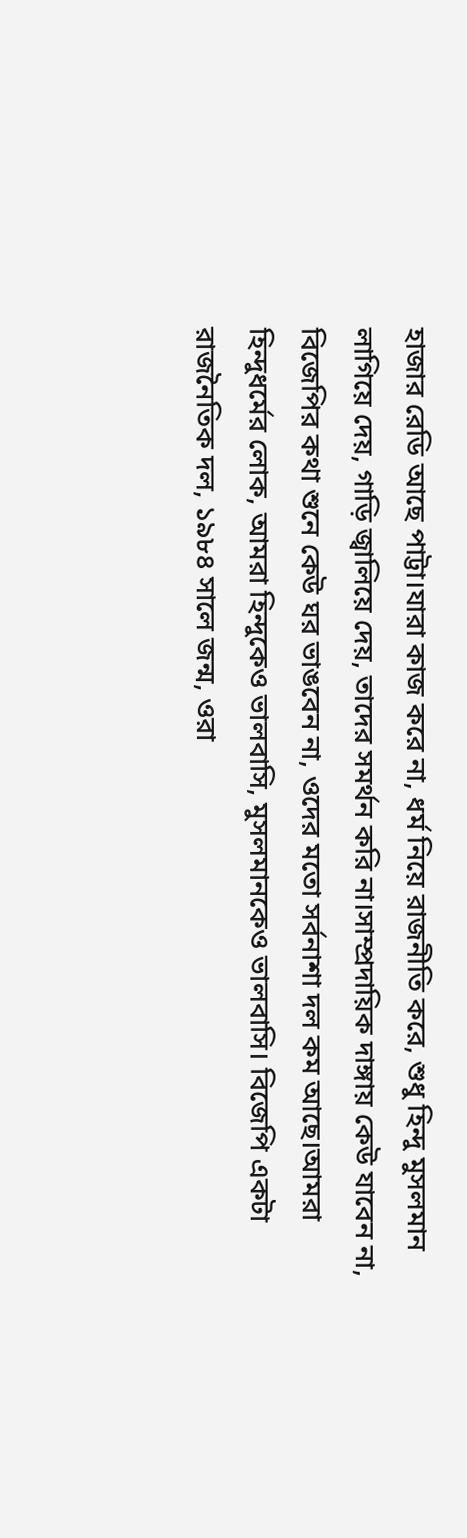হাজার রেডি আছে পাট্টা।যারা কাজ করে না, ধর্ম নিয়ে রাজনীতি করে, শুধু হিন্দু মুসলমান লাগিয়ে দেয়, গাড়ি জ্বালিয়ে দেয়, তাদের সমর্থন করি না।সাম্প্রদায়িক দাঙ্গায় কেউ যাবেন না, বিজেপির কথা শুনে কেউ ঘর ভাঙবেন না, ওদের মতো সর্বনাশা দল কম আছে।আমরা হিন্দুধর্মের লোক, আমরা হিন্দুকেও ভালবাসি, মুসলমানকেও ভালবাসি। বিজেপি একটা রাজনৈতিক দল, ১৯৮৪ সালে জন্ম, ওরা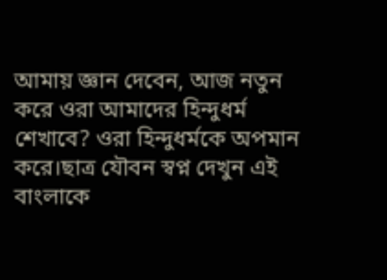আমায় জ্ঞান দেবেন, আজ নতুন করে ওরা আমাদের হিন্দুধর্ম শেখাবে? ওরা হিন্দুধর্মকে অপমান করে।ছাত্র যৌবন স্বপ্ন দেখুন এই বাংলাকে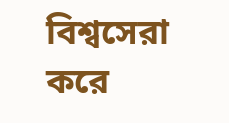বিশ্বসেরা করে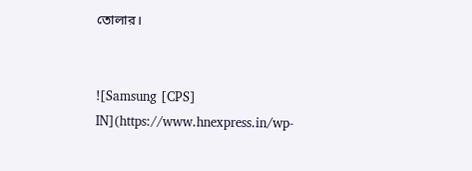তোলার।


![Samsung [CPS] IN](https://www.hnexpress.in/wp-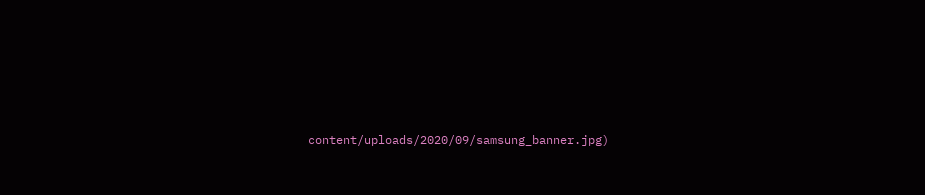content/uploads/2020/09/samsung_banner.jpg)